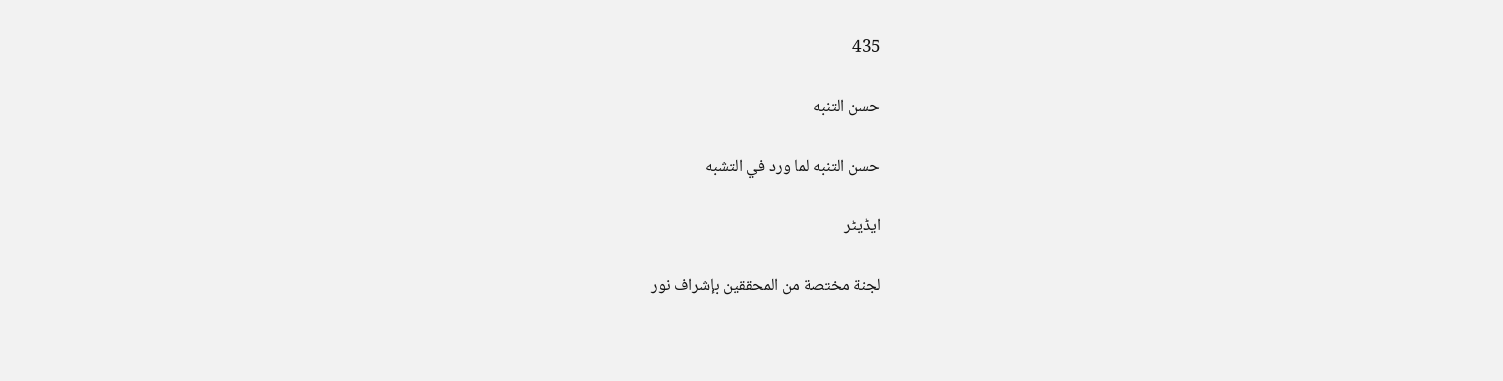435

حسن التنبه

حسن التنبه لما ورد في التشبه

ایڈیٹر

لجنة مختصة من المحققين بإشراف نور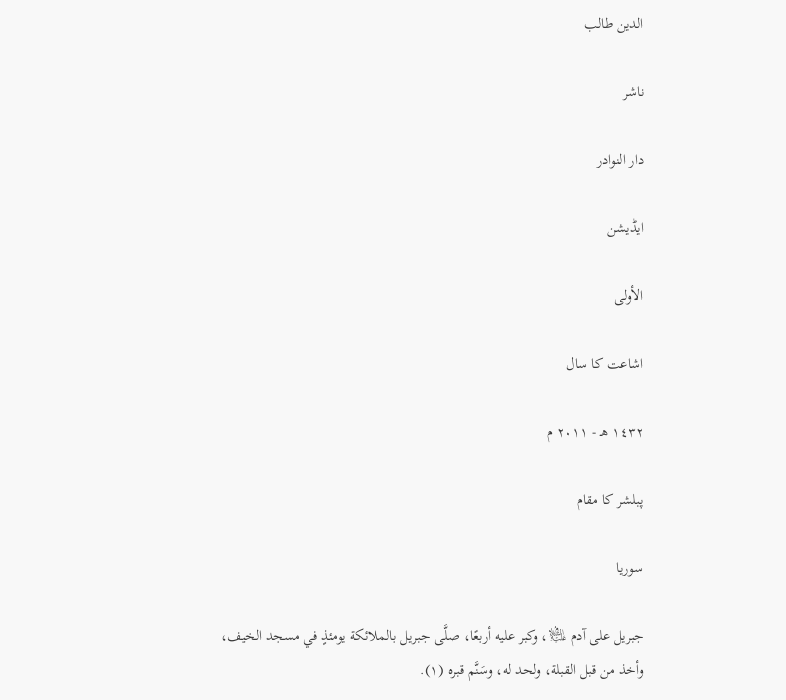الدين طالب

ناشر

دار النوادر

ایڈیشن

الأولى

اشاعت کا سال

١٤٣٢ هـ - ٢٠١١ م

پبلشر کا مقام

سوريا

جبريل على آدم ﵇، وكبر عليه أربعًا، صلَّى جبريل بالملائكة يومئذٍ في مسجد الخيف، وأخذ من قبل القبلة، ولحد له، وسَنَّم قبره (١).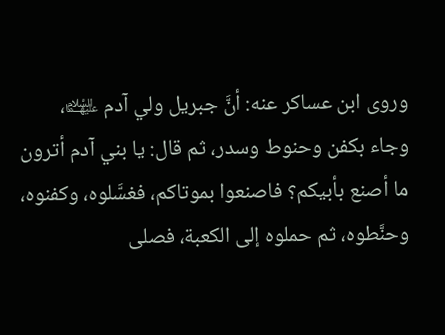وروى ابن عساكر عنه: أنَّ جبريل ولي آدم ﵉، وجاء بكفن وحنوط وسدر، ثم قال: يا بني آدم أترون ما أصنع بأبيكم؟ فاصنعوا بموتاكم، فغسَّلوه، وكفنوه، وحنَّطوه، ثم حملوه إلى الكعبة، فصلى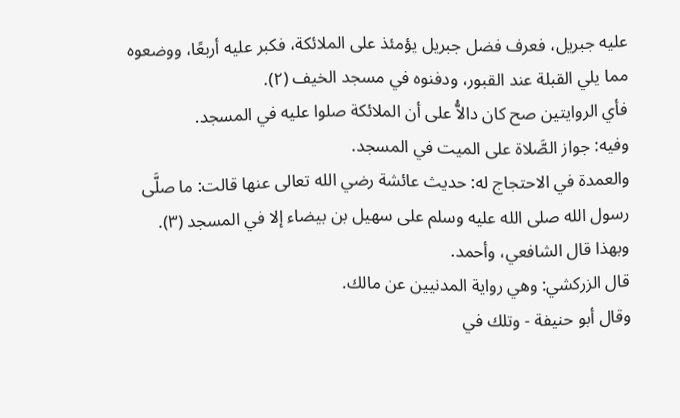عليه جبريل، فعرف فضل جبريل يؤمئذ على الملائكة، فكبر عليه أربعًا، ووضعوه مما يلي القبلة عند القبور، ودفنوه في مسجد الخيف (٢).
فأي الروايتين صح كان دالاُّ على أن الملائكة صلوا عليه في المسجد.
وفيه: جواز الصَّلاة على الميت في المسجد.
والعمدة في الاحتجاج له: حديث عائشة رضي الله تعالى عنها قالت: ما صلَّى رسول الله صلى الله عليه وسلم على سهيل بن بيضاء إلا في المسجد (٣).
وبهذا قال الشافعي، وأحمد.
قال الزركشي: وهي رواية المدنيين عن مالك.
وقال أبو حنيفة - وتلك في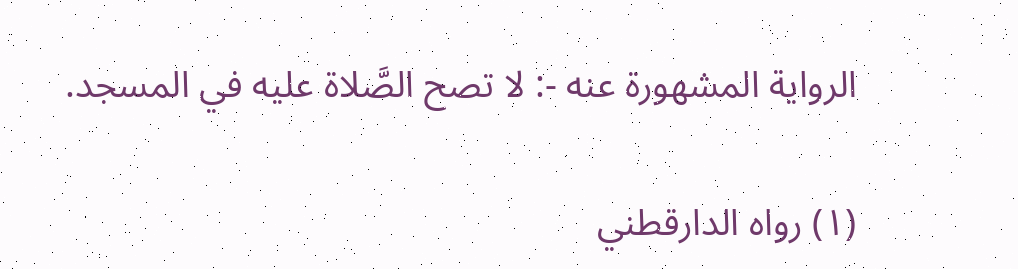الرواية المشهورة عنه -: لا تصح الصَّلاة عليه في المسجد.

(١) رواه الدارقطني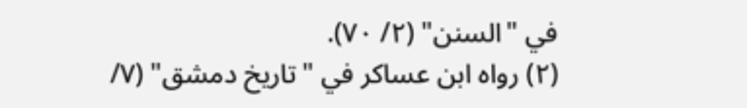في "السنن" (٢/ ٧٠).
(٢) رواه ابن عساكر في "تاريخ دمشق" (٧/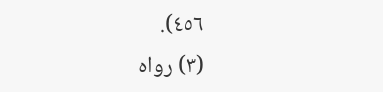٤٥٦).
(٣) رواه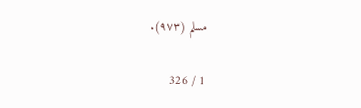مسلم (٩٧٣).

1 / 326